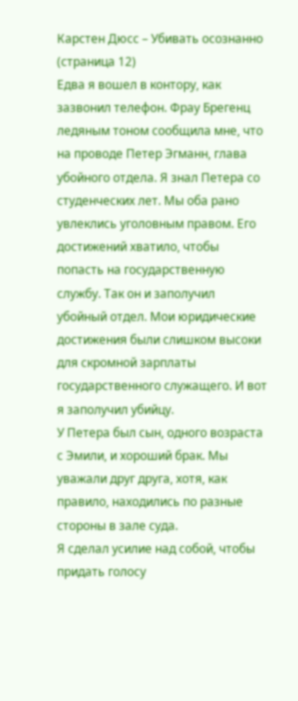Карстен Дюсс – Убивать осознанно (страница 12)
Едва я вошел в контору, как зазвонил телефон. Фрау Брегенц ледяным тоном сообщила мне, что на проводе Петер Эгманн, глава убойного отдела. Я знал Петера со студенческих лет. Мы оба рано увлеклись уголовным правом. Его достижений хватило, чтобы попасть на государственную службу. Так он и заполучил убойный отдел. Мои юридические достижения были слишком высоки для скромной зарплаты государственного служащего. И вот я заполучил убийцу.
У Петера был сын, одного возраста с Эмили, и хороший брак. Мы уважали друг друга, хотя, как правило, находились по разные стороны в зале суда.
Я сделал усилие над собой, чтобы придать голосу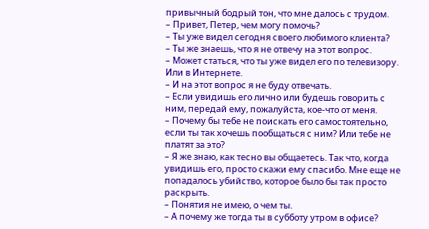привычный бодрый тон, что мне далось с трудом.
– Привет, Петер, чем могу помочь?
– Ты уже видел сегодня своего любимого клиента?
– Ты же знаешь, что я не отвечу на этот вопрос.
– Может статься, что ты уже видел его по телевизору. Или в Интернете.
– И на этот вопрос я не буду отвечать.
– Если увидишь его лично или будешь говорить с ним, передай ему, пожалуйста, кое-что от меня.
– Почему бы тебе не поискать его самостоятельно, если ты так хочешь пообщаться с ним? Или тебе не платят за это?
– Я же знаю, как тесно вы общаетесь. Так что, когда увидишь его, просто скажи ему спасибо. Мне еще не попадалось убийство, которое было бы так просто раскрыть.
– Понятия не имею, о чем ты.
– А почему же тогда ты в субботу утром в офисе?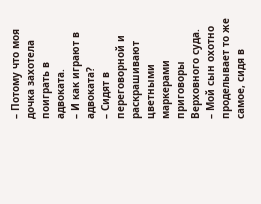– Потому что моя дочка захотела поиграть в адвоката.
– И как играют в адвоката?
– Сидят в переговорной и раскрашивают цветными маркерами приговоры Верховного суда.
– Мой сын охотно проделывает то же самое, сидя в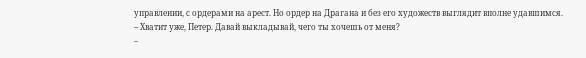управлении, с ордерами на арест. Но ордер на Драгана и без его художеств выглядит вполне удавшимся.
– Хватит уже, Петер. Давай выкладывай, чего ты хочешь от меня?
–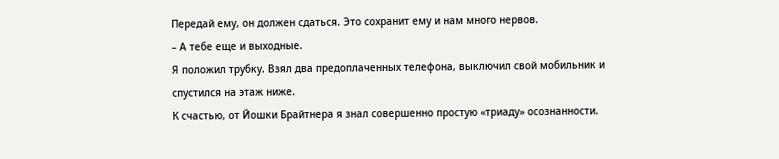Передай ему, он должен сдаться. Это сохранит ему и нам много нервов.
– А тебе еще и выходные.
Я положил трубку. Взял два предоплаченных телефона, выключил свой мобильник и спустился на этаж ниже.
К счастью, от Йошки Брайтнера я знал совершенно простую «триаду» осознанности.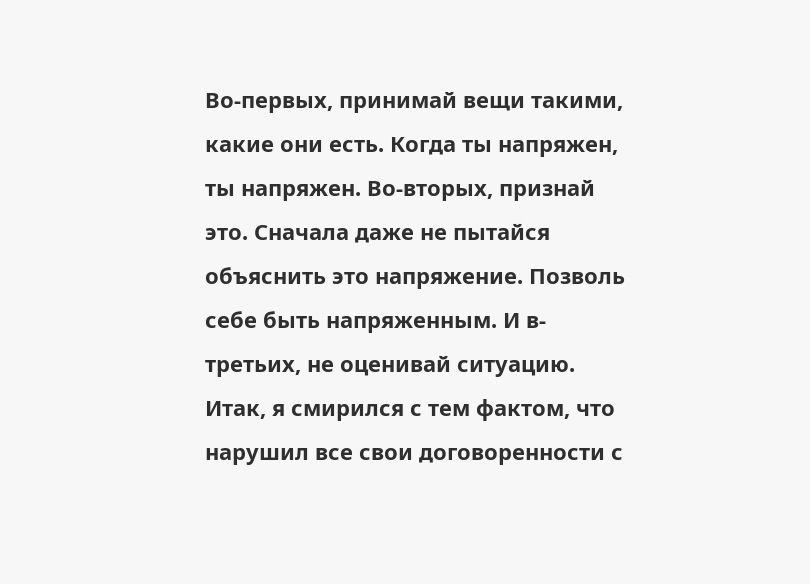Во-первых, принимай вещи такими, какие они есть. Когда ты напряжен, ты напряжен. Во-вторых, признай это. Сначала даже не пытайся объяснить это напряжение. Позволь себе быть напряженным. И в-третьих, не оценивай ситуацию.
Итак, я смирился с тем фактом, что нарушил все свои договоренности с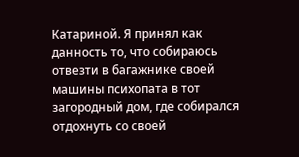Катариной. Я принял как данность то, что собираюсь отвезти в багажнике своей машины психопата в тот загородный дом, где собирался отдохнуть со своей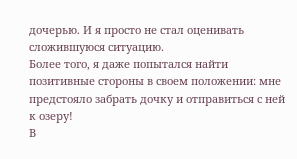дочерью. И я просто не стал оценивать сложившуюся ситуацию.
Более того, я даже попытался найти позитивные стороны в своем положении: мне предстояло забрать дочку и отправиться с ней к озеру!
В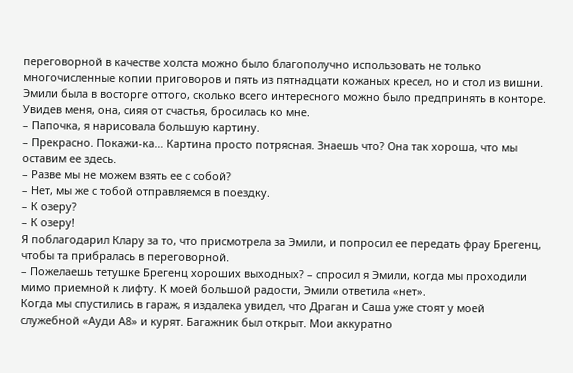переговорной в качестве холста можно было благополучно использовать не только многочисленные копии приговоров и пять из пятнадцати кожаных кресел, но и стол из вишни. Эмили была в восторге оттого, сколько всего интересного можно было предпринять в конторе. Увидев меня, она, сияя от счастья, бросилась ко мне.
– Папочка, я нарисовала большую картину.
– Прекрасно. Покажи-ка… Картина просто потрясная. Знаешь что? Она так хороша, что мы оставим ее здесь.
– Разве мы не можем взять ее с собой?
– Нет, мы же с тобой отправляемся в поездку.
– К озеру?
– К озеру!
Я поблагодарил Клару за то, что присмотрела за Эмили, и попросил ее передать фрау Брегенц, чтобы та прибралась в переговорной.
– Пожелаешь тетушке Брегенц хороших выходных? – спросил я Эмили, когда мы проходили мимо приемной к лифту. К моей большой радости, Эмили ответила «нет».
Когда мы спустились в гараж, я издалека увидел, что Драган и Саша уже стоят у моей служебной «Ауди А8» и курят. Багажник был открыт. Мои аккуратно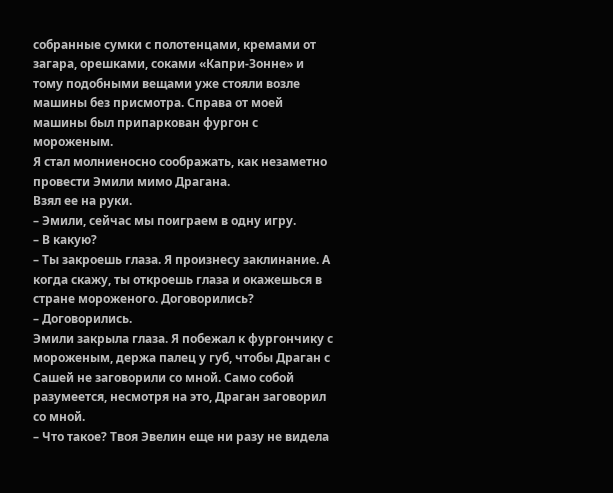собранные сумки с полотенцами, кремами от загара, орешками, соками «Капри-Зонне» и тому подобными вещами уже стояли возле машины без присмотра. Справа от моей машины был припаркован фургон с мороженым.
Я стал молниеносно соображать, как незаметно провести Эмили мимо Драгана.
Взял ее на руки.
– Эмили, сейчас мы поиграем в одну игру.
– В какую?
– Ты закроешь глаза. Я произнесу заклинание. А когда скажу, ты откроешь глаза и окажешься в стране мороженого. Договорились?
– Договорились.
Эмили закрыла глаза. Я побежал к фургончику с мороженым, держа палец у губ, чтобы Драган с Сашей не заговорили со мной. Само собой разумеется, несмотря на это, Драган заговорил со мной.
– Что такое? Твоя Эвелин еще ни разу не видела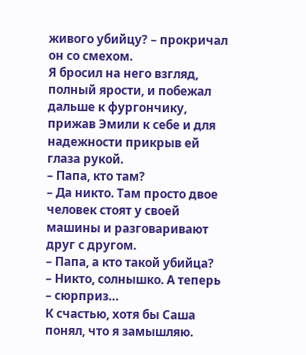живого убийцу? – прокричал он со смехом.
Я бросил на него взгляд, полный ярости, и побежал дальше к фургончику, прижав Эмили к себе и для надежности прикрыв ей глаза рукой.
– Папа, кто там?
– Да никто. Там просто двое человек стоят у своей машины и разговаривают друг с другом.
– Папа, а кто такой убийца?
– Никто, солнышко. А теперь – сюрприз…
К счастью, хотя бы Саша понял, что я замышляю.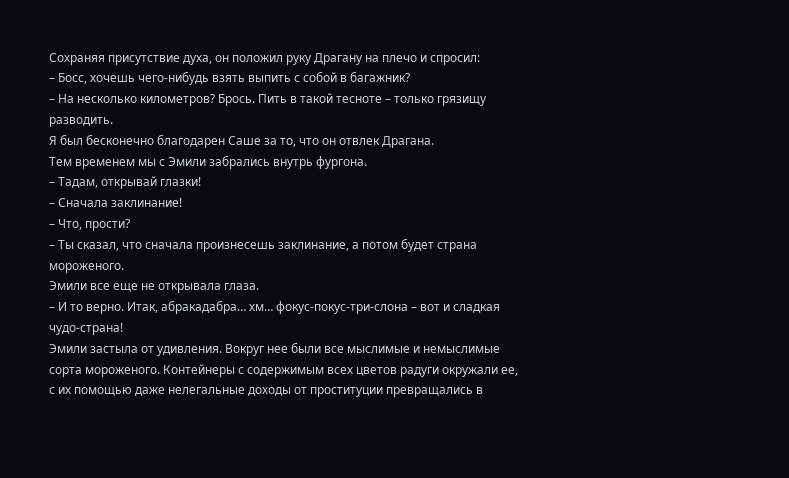Сохраняя присутствие духа, он положил руку Драгану на плечо и спросил:
– Босс, хочешь чего-нибудь взять выпить с собой в багажник?
– На несколько километров? Брось. Пить в такой тесноте – только грязищу разводить.
Я был бесконечно благодарен Саше за то, что он отвлек Драгана.
Тем временем мы с Эмили забрались внутрь фургона.
– Тадам, открывай глазки!
– Сначала заклинание!
– Что, прости?
– Ты сказал, что сначала произнесешь заклинание, а потом будет страна мороженого.
Эмили все еще не открывала глаза.
– И то верно. Итак, абракадабра… хм… фокус-покус-три-слона – вот и сладкая чудо-страна!
Эмили застыла от удивления. Вокруг нее были все мыслимые и немыслимые сорта мороженого. Контейнеры с содержимым всех цветов радуги окружали ее, с их помощью даже нелегальные доходы от проституции превращались в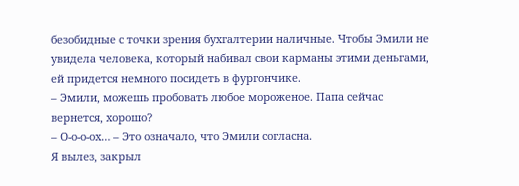безобидные с точки зрения бухгалтерии наличные. Чтобы Эмили не увидела человека, который набивал свои карманы этими деньгами, ей придется немного посидеть в фургончике.
– Эмили, можешь пробовать любое мороженое. Папа сейчас вернется, хорошо?
– О-о-о-ох… – Это означало, что Эмили согласна.
Я вылез, закрыл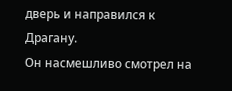дверь и направился к Драгану.
Он насмешливо смотрел на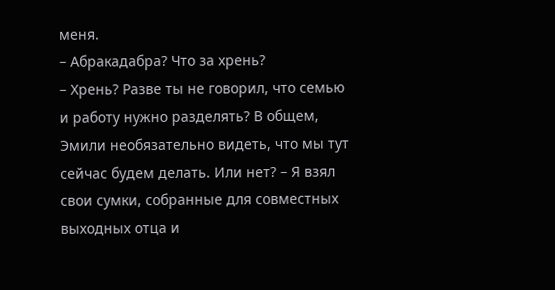меня.
– Абракадабра? Что за хрень?
– Хрень? Разве ты не говорил, что семью и работу нужно разделять? В общем, Эмили необязательно видеть, что мы тут сейчас будем делать. Или нет? – Я взял свои сумки, собранные для совместных выходных отца и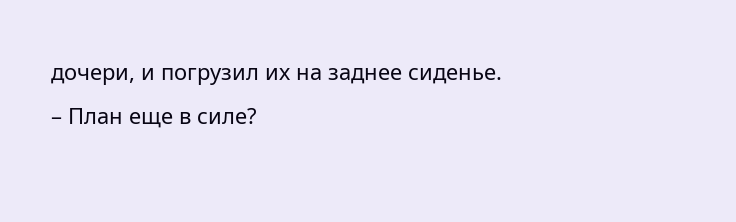дочери, и погрузил их на заднее сиденье. – План еще в силе?